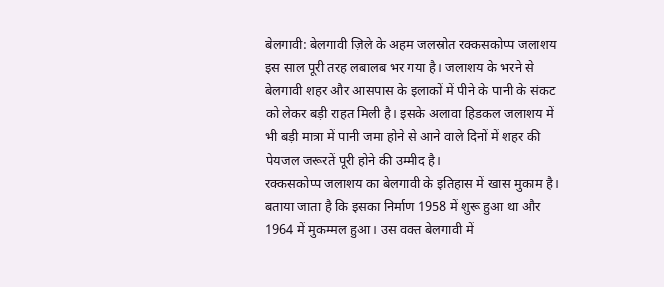बेलगावी: बेलगावी ज़िले के अहम जलस्रोत रक्कसकोप्प जलाशय इस साल पूरी तरह लबालब भर गया है। जलाशय के भरने से बेलगावी शहर और आसपास के इलाकों में पीने के पानी के संकट को लेकर बड़ी राहत मिली है। इसके अलावा हिडकल जलाशय में भी बड़ी मात्रा में पानी जमा होने से आने वाले दिनों में शहर की पेयजल जरूरतें पूरी होने की उम्मीद है।
रक्कसकोप्प जलाशय का बेलगावी के इतिहास में खास मुकाम है। बताया जाता है कि इसका निर्माण 1958 में शुरू हुआ था और 1964 में मुकम्मल हुआ। उस वक्त बेलगावी में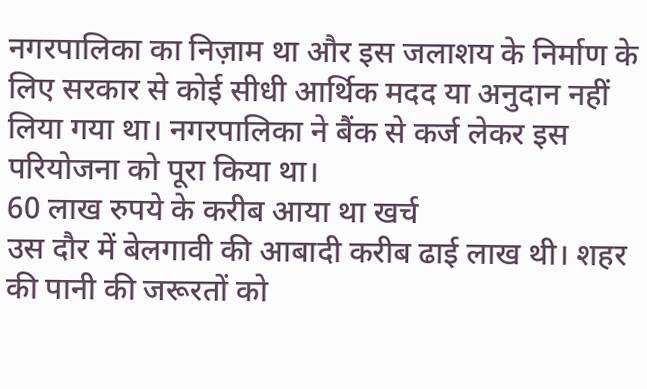नगरपालिका का निज़ाम था और इस जलाशय के निर्माण के लिए सरकार से कोई सीधी आर्थिक मदद या अनुदान नहीं लिया गया था। नगरपालिका ने बैंक से कर्ज लेकर इस परियोजना को पूरा किया था।
60 लाख रुपये के करीब आया था खर्च
उस दौर में बेलगावी की आबादी करीब ढाई लाख थी। शहर की पानी की जरूरतों को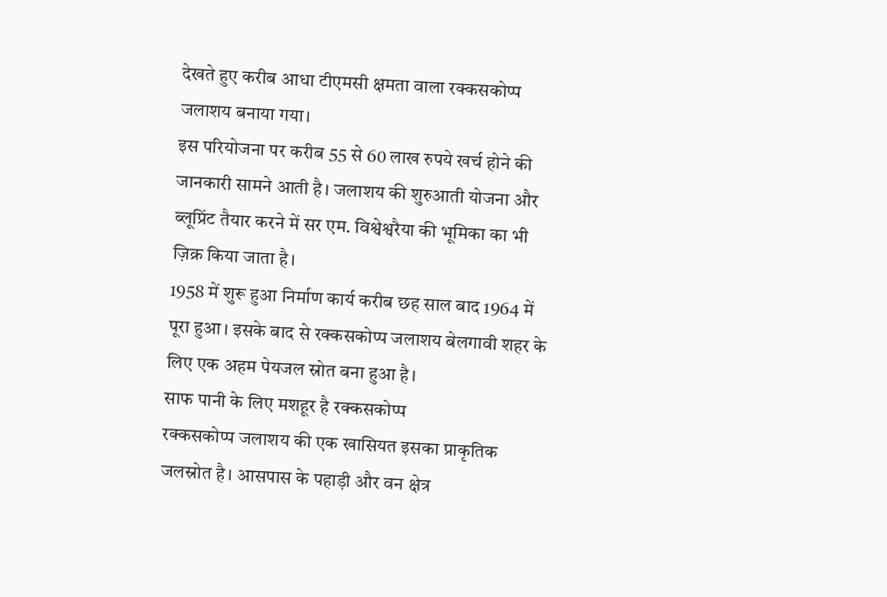देखते हुए करीब आधा टीएमसी क्षमता वाला रक्कसकोप्प जलाशय बनाया गया।
इस परियोजना पर करीब 55 से 60 लाख रुपये खर्च होने की जानकारी सामने आती है। जलाशय की शुरुआती योजना और ब्लूप्रिंट तैयार करने में सर एम. विश्वेश्वरैया की भूमिका का भी ज़िक्र किया जाता है।
1958 में शुरू हुआ निर्माण कार्य करीब छह साल बाद 1964 में पूरा हुआ। इसके बाद से रक्कसकोप्प जलाशय बेलगावी शहर के लिए एक अहम पेयजल स्रोत बना हुआ है।
साफ पानी के लिए मशहूर है रक्कसकोप्प
रक्कसकोप्प जलाशय की एक खासियत इसका प्राकृतिक जलस्रोत है। आसपास के पहाड़ी और वन क्षेत्र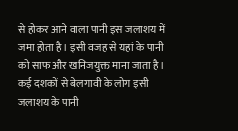से होकर आने वाला पानी इस जलाशय में जमा होता है। इसी वजह से यहां के पानी को साफ और खनिजयुक्त माना जाता है।
कई दशकों से बेलगावी के लोग इसी जलाशय के पानी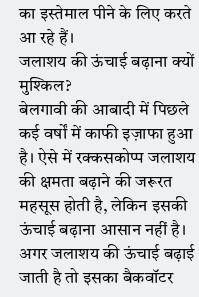का इस्तेमाल पीने के लिए करते आ रहे हैं।
जलाशय की ऊंचाई बढ़ाना क्यों मुश्किल?
बेलगावी की आबादी में पिछले कई वर्षों में काफी इज़ाफा हुआ है। ऐसे में रक्कसकोप्प जलाशय की क्षमता बढ़ाने की जरूरत महसूस होती है, लेकिन इसकी ऊंचाई बढ़ाना आसान नहीं है।
अगर जलाशय की ऊंचाई बढ़ाई जाती है तो इसका बैकवॉटर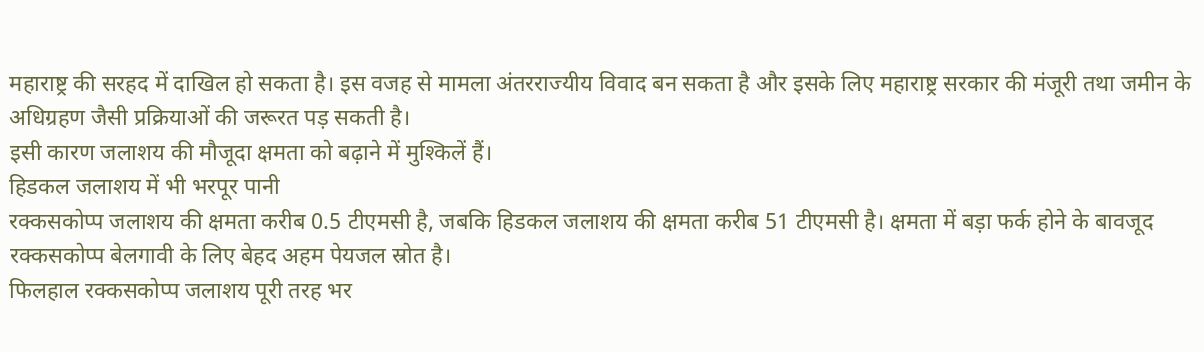महाराष्ट्र की सरहद में दाखिल हो सकता है। इस वजह से मामला अंतरराज्यीय विवाद बन सकता है और इसके लिए महाराष्ट्र सरकार की मंजूरी तथा जमीन के अधिग्रहण जैसी प्रक्रियाओं की जरूरत पड़ सकती है।
इसी कारण जलाशय की मौजूदा क्षमता को बढ़ाने में मुश्किलें हैं।
हिडकल जलाशय में भी भरपूर पानी
रक्कसकोप्प जलाशय की क्षमता करीब 0.5 टीएमसी है, जबकि हिडकल जलाशय की क्षमता करीब 51 टीएमसी है। क्षमता में बड़ा फर्क होने के बावजूद रक्कसकोप्प बेलगावी के लिए बेहद अहम पेयजल स्रोत है।
फिलहाल रक्कसकोप्प जलाशय पूरी तरह भर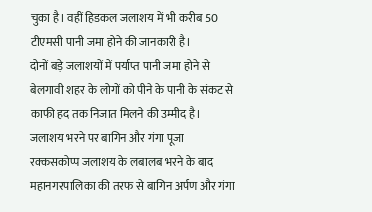चुका है। वहीं हिडकल जलाशय में भी करीब 50 टीएमसी पानी जमा होने की जानकारी है।
दोनों बड़े जलाशयों में पर्याप्त पानी जमा होने से बेलगावी शहर के लोगों को पीने के पानी के संकट से काफी हद तक निजात मिलने की उम्मीद है।
जलाशय भरने पर बागिन और गंगा पूजा
रक्कसकोप्प जलाशय के लबालब भरने के बाद महानगरपालिका की तरफ से बागिन अर्पण और गंगा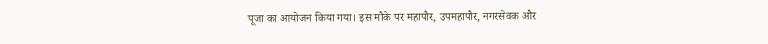पूजा का आयोजन किया गया। इस मौके पर महापौर, उपमहापौर, नगरसेवक और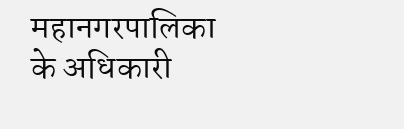महानगरपालिका के अधिकारी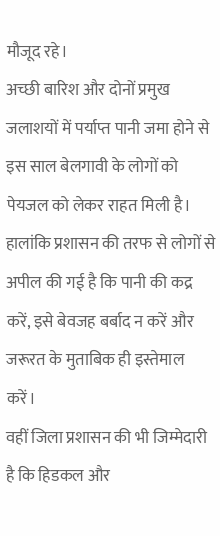मौजूद रहे।
अच्छी बारिश और दोनों प्रमुख जलाशयों में पर्याप्त पानी जमा होने से इस साल बेलगावी के लोगों को पेयजल को लेकर राहत मिली है।
हालांकि प्रशासन की तरफ से लोगों से अपील की गई है कि पानी की कद्र करें, इसे बेवजह बर्बाद न करें और जरूरत के मुताबिक ही इस्तेमाल करें।
वहीं जिला प्रशासन की भी जिम्मेदारी है कि हिडकल और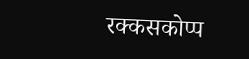रक्कसकोप्प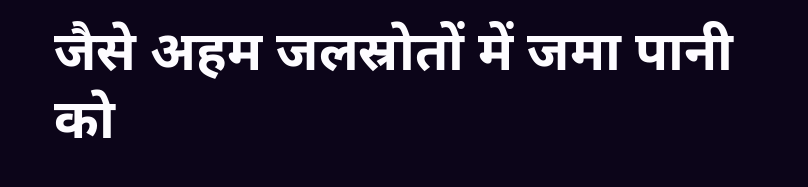जैसे अहम जलस्रोतों में जमा पानी को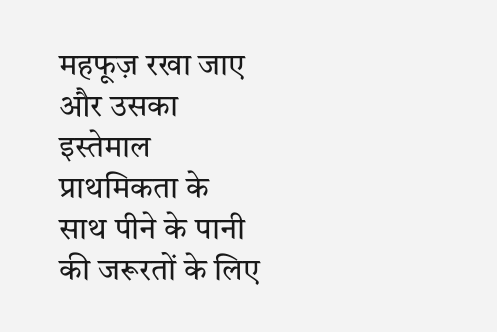महफूज़ रखा जाए और उसका इस्तेमाल प्राथमिकता के साथ पीने के पानी की जरूरतों के लिए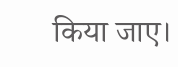किया जाए।